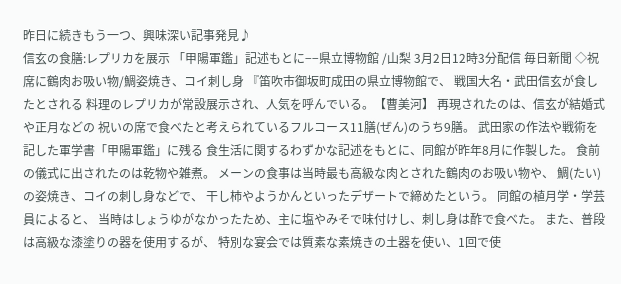昨日に続きもう一つ、興味深い記事発見♪
信玄の食膳:レプリカを展示 「甲陽軍鑑」記述もとに−−県立博物館 /山梨 3月2日12時3分配信 毎日新聞 ◇祝席に鶴肉お吸い物/鯛姿焼き、コイ刺し身 『笛吹市御坂町成田の県立博物館で、 戦国大名・武田信玄が食したとされる 料理のレプリカが常設展示され、人気を呼んでいる。【曹美河】 再現されたのは、信玄が結婚式や正月などの 祝いの席で食べたと考えられているフルコース11膳(ぜん)のうち9膳。 武田家の作法や戦術を記した軍学書「甲陽軍鑑」に残る 食生活に関するわずかな記述をもとに、同館が昨年8月に作製した。 食前の儀式に出されたのは乾物や雑煮。 メーンの食事は当時最も高級な肉とされた鶴肉のお吸い物や、 鯛(たい)の姿焼き、コイの刺し身などで、 干し柿やようかんといったデザートで締めたという。 同館の植月学・学芸員によると、 当時はしょうゆがなかったため、主に塩やみそで味付けし、刺し身は酢で食べた。 また、普段は高級な漆塗りの器を使用するが、 特別な宴会では質素な素焼きの土器を使い、1回で使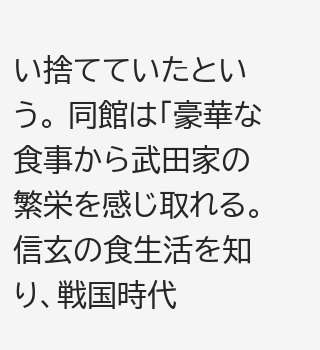い捨てていたという。 同館は「豪華な食事から武田家の繁栄を感じ取れる。 信玄の食生活を知り、戦国時代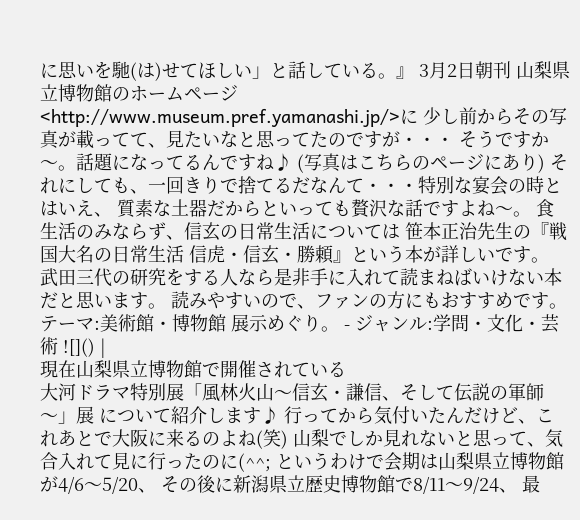に思いを馳(は)せてほしい」と話している。』 3月2日朝刊 山梨県立博物館のホームページ<http://www.museum.pref.yamanashi.jp/>に 少し前からその写真が載ってて、見たいなと思ってたのですが・・・ そうですか〜。話題になってるんですね♪ (写真はこちらのページにあり) それにしても、一回きりで捨てるだなんて・・・特別な宴会の時とはいえ、 質素な土器だからといっても贅沢な話ですよね〜。 食生活のみならず、信玄の日常生活については 笹本正治先生の『戦国大名の日常生活 信虎・信玄・勝頼』という本が詳しいです。 武田三代の研究をする人なら是非手に入れて読まねばいけない本だと思います。 読みやすいので、ファンの方にもおすすめです。 テーマ:美術館・博物館 展示めぐり。 - ジャンル:学問・文化・芸術 ![]() |
現在山梨県立博物館で開催されている
大河ドラマ特別展「風林火山〜信玄・謙信、そして伝説の軍師〜」展 について紹介します♪ 行ってから気付いたんだけど、これあとで大阪に来るのよね(笑) 山梨でしか見れないと思って、気合入れて見に行ったのに(^^; というわけで会期は山梨県立博物館が4/6〜5/20、 その後に新潟県立歴史博物館で8/11〜9/24、 最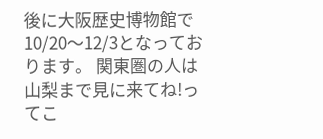後に大阪歴史博物館で10/20〜12/3となっております。 関東圏の人は山梨まで見に来てね!ってこ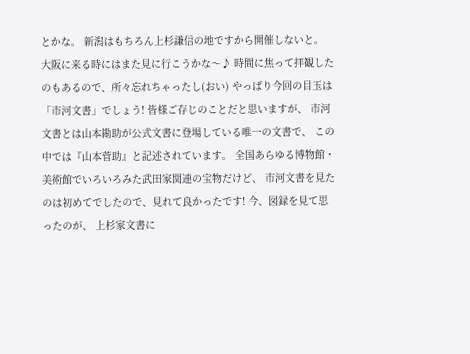とかな。 新潟はもちろん上杉謙信の地ですから開催しないと。 大阪に来る時にはまた見に行こうかな〜♪ 時間に焦って拝観したのもあるので、所々忘れちゃったし(おい) やっぱり今回の目玉は「市河文書」でしょう! 皆様ご存じのことだと思いますが、 市河文書とは山本勘助が公式文書に登場している唯一の文書で、 この中では『山本菅助』と記述されています。 全国あらゆる博物館・美術館でいろいろみた武田家関連の宝物だけど、 市河文書を見たのは初めてでしたので、見れて良かったです! 今、図録を見て思ったのが、 上杉家文書に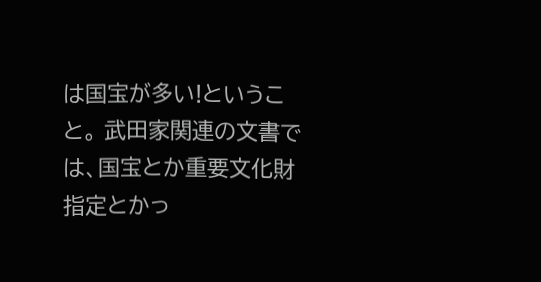は国宝が多い!ということ。 武田家関連の文書では、国宝とか重要文化財指定とかっ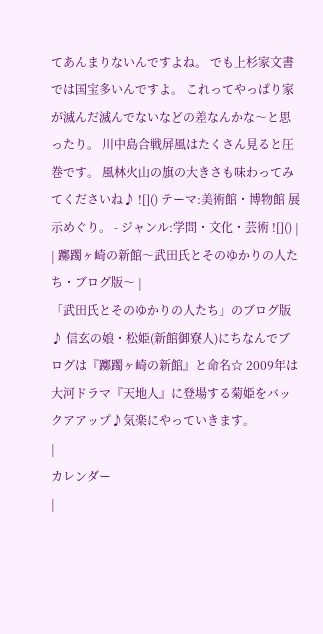てあんまりないんですよね。 でも上杉家文書では国宝多いんですよ。 これってやっぱり家が滅んだ滅んでないなどの差なんかな〜と思ったり。 川中島合戦屏風はたくさん見ると圧巻です。 風林火山の旗の大きさも味わってみてくださいね♪ ![]() テーマ:美術館・博物館 展示めぐり。 - ジャンル:学問・文化・芸術 ![]() |
| 躑躅ヶ崎の新館〜武田氏とそのゆかりの人たち・ブログ版〜 |
「武田氏とそのゆかりの人たち」のブログ版♪ 信玄の娘・松姫(新館御寮人)にちなんでブログは『躑躅ヶ崎の新館』と命名☆ 2009年は大河ドラマ『天地人』に登場する菊姫をバックアアップ♪気楽にやっていきます。
|
カレンダー
|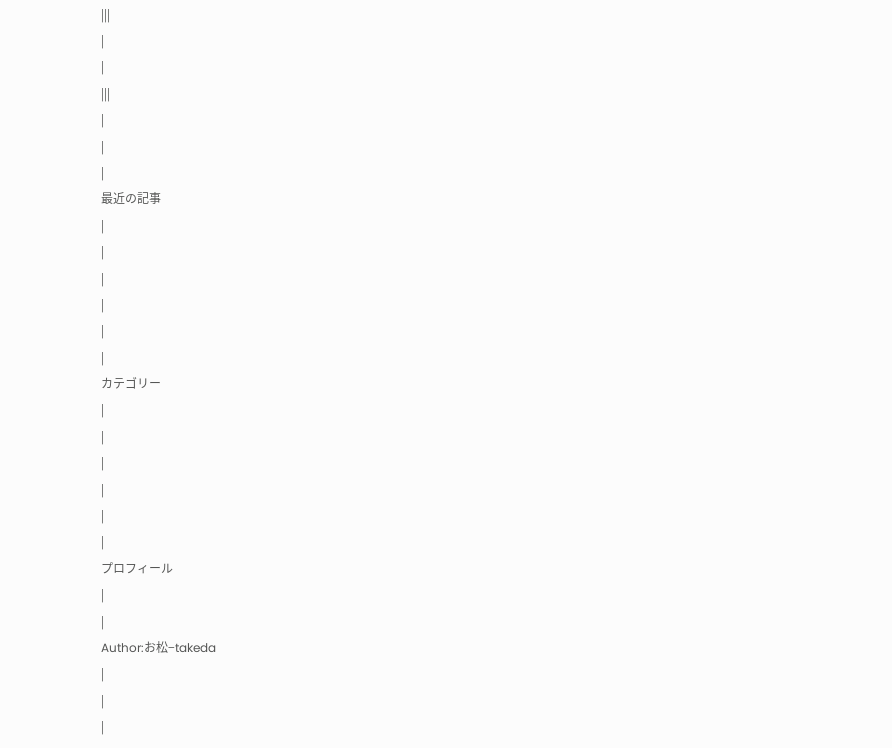|||
|
|
|||
|
|
|
最近の記事
|
|
|
|
|
|
カテゴリー
|
|
|
|
|
|
プロフィール
|
|
Author:お松−takeda
|
|
|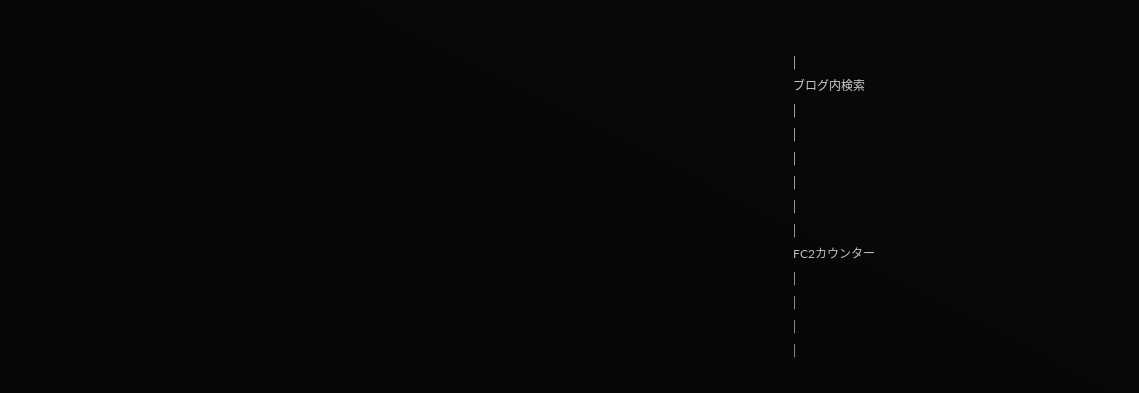|
ブログ内検索
|
|
|
|
|
|
FC2カウンター
|
|
|
|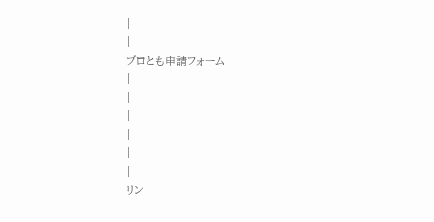|
|
ブロとも申請フォーム
|
|
|
|
|
|
リン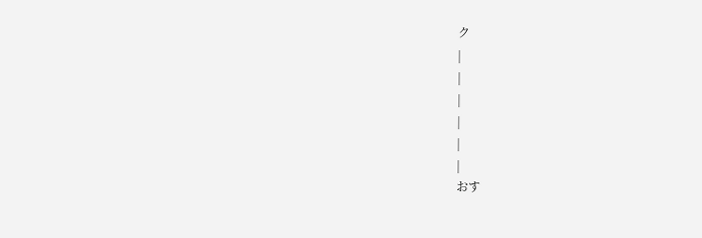ク
|
|
|
|
|
|
おす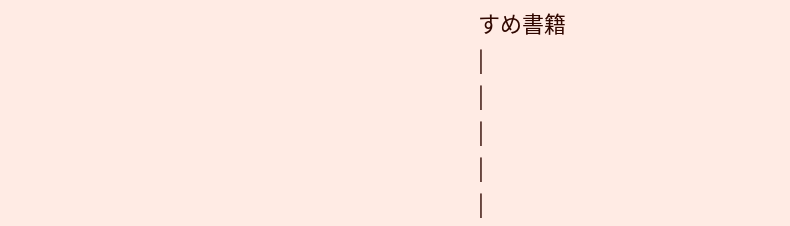すめ書籍
|
|
|
|
|